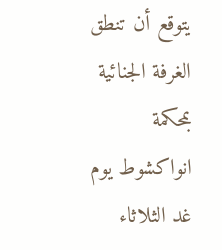يتوقع أن تنطق الغرفة الجنائية بمحكمة انواكشوط يوم غد الثلاثاء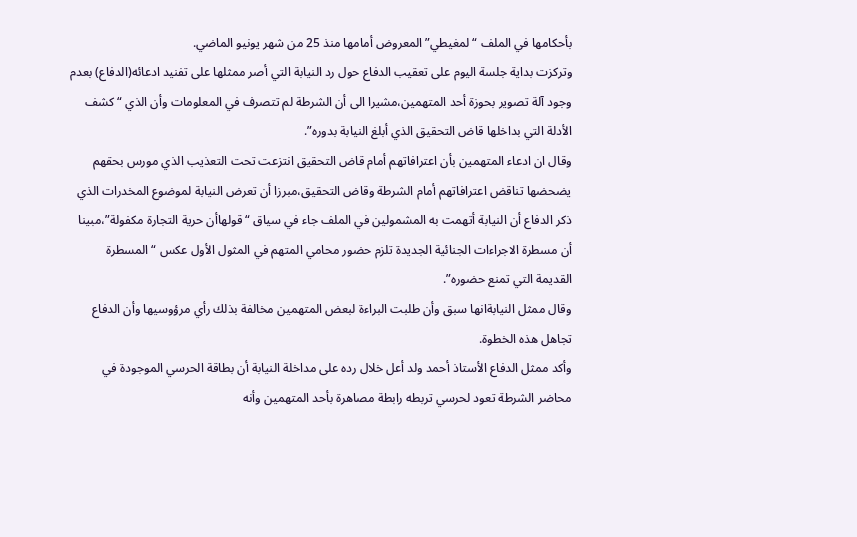بأحكامها في الملف “لمغيطي” المعروض أمامها منذ 25 من شهر يونيو الماضي.
وتركزت بداية جلسة اليوم على تعقيب الدفاع حول رد النيابة التي أصر ممثلها على تفنيد ادعائه(الدفاع) بعدم وجود آلة تصوير بحوزة أحد المتهمين،مشيرا الى أن الشرطة لم تتصرف في المعلومات وأن الذي “كشف الأدلة التي بداخلها قاض التحقيق الذي أبلغ النيابة بدوره”.
وقال ان ادعاء المتهمين بأن اعترافاتهم أمام قاض التحقيق انتزعت تحت التعذيب الذي مورس بحقهم يضحضها تناقض اعترافاتهم أمام الشرطة وقاض التحقيق،مبرزا أن تعرض النيابة لموضوع المخدرات الذي ذكر الدفاع أن النيابة أتهمت به المشمولين في الملف جاء في سياق “قولهاأن حرية التجارة مكفولة”،مبينا أن مسطرة الاجراءات الجنائية الجديدة تلزم حضور محامي المتهم في المثول الأول عكس “المسطرة القديمة التي تمنع حضوره”.
وقال ممثل النيابةانها سبق وأن طلبت البراءة لبعض المتهمين مخالفة بذلك رأي مرؤوسيها وأن الدفاع تجاهل هذه الخطوة.
وأكد ممثل الدفاع الأستاذ أحمد ولد أعل خلال رده على مداخلة النيابة أن بطاقة الحرسي الموجودة في محاضر الشرطة تعود لحرسي تربطه رابطة مصاهرة بأحد المتهمين وأنه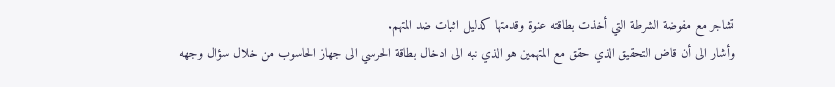تشاجر مع مفوضة الشرطة التي أخذت بطاقته عنوة وقدمتها كدليل اثبات ضد المتهم.
وأشار الى أن قاض التحقيق الذي حقق مع المتهمين هو الذي نبه الى ادخال بطاقة الحرسي الى جهاز الحاسوب من خلال سؤال وجهه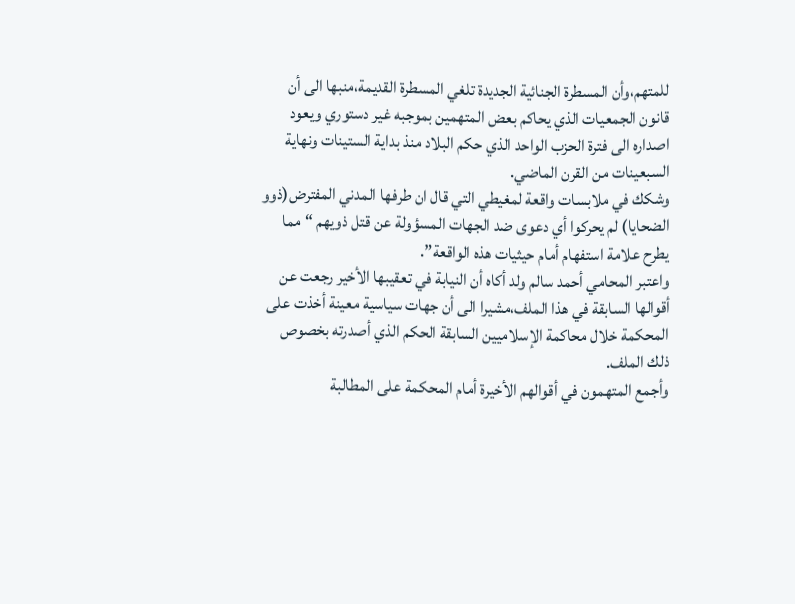للمتهم،وأن المسطرة الجنائية الجديدة تلغي المسطرة القديمة،منبها الى أن قانون الجمعيات الذي يحاكم بعض المتهمين بموجبه غير دستوري ويعود اصداره الى فترة الحزب الواحد الذي حكم البلاد منذ بداية الستينات ونهاية السبعينات من القرن الماضي.
وشكك في ملابسات واقعة لمغيطي التي قال ان طرفها المدني المفترض(ذوو الضحايا) لم يحركوا أي دعوى ضد الجهات المسؤولة عن قتل ذويهم “مما يطرح علامة استفهام أمام حيثيات هذه الواقعة”.
واعتبر المحامي أحمد سالم ولد أكاه أن النيابة في تعقيبها الأخير رجعت عن أقوالها السابقة في هذا الملف،مشيرا الى أن جهات سياسية معينة أخذت على المحكمة خلال محاكمة الإسلاميين السابقة الحكم الذي أصدرته بخصوص ذلك الملف.
وأجمع المتهمون في أقوالهم الأخيرة أمام المحكمة على المطالبة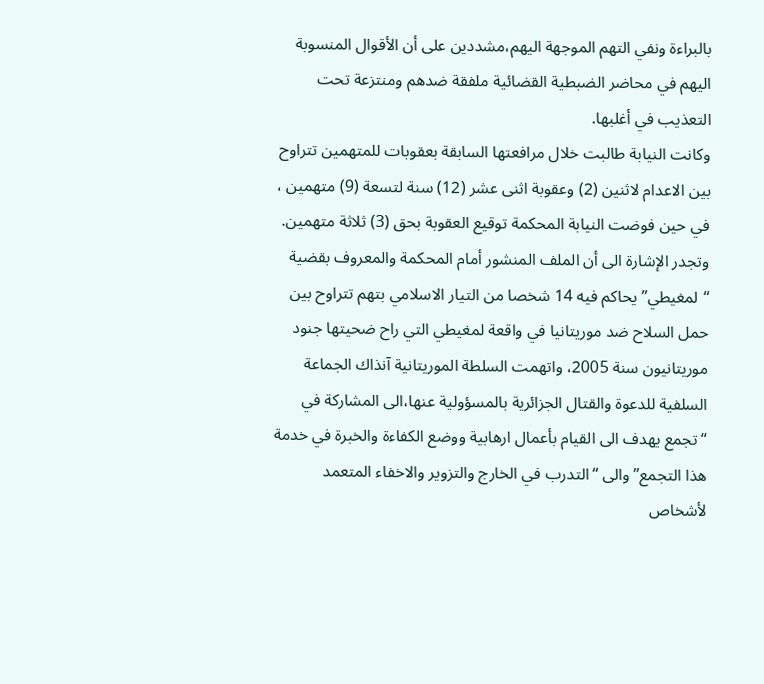بالبراءة ونفي التهم الموجهة اليهم،مشددين على أن الأقوال المنسوبة اليهم في محاضر الضبطية القضائية ملفقة ضدهم ومنتزعة تحت التعذيب في أغلبها.
وكانت النيابة طالبت خلال مرافعتها السابقة بعقوبات للمتهمين تتراوح بين الاعدام لاثنين (2) وعقوبة اثنى عشر (12) سنة لتسعة (9) متهمين ، في حين فوضت النيابة المحكمة توقيع العقوبة بحق (3) ثلاثة متهمين.
وتجدر الإشارة الى أن الملف المنشور أمام المحكمة والمعروف بقضية “لمغيطي” يحاكم فيه 14 شخصا من التيار الاسلامي بتهم تتراوح بين حمل السلاح ضد موريتانيا في واقعة لمغيطي التي راح ضحيتها جنود موريتانيون سنة 2005، واتهمت السلطة الموريتانية آنذاك الجماعة السلفية للدعوة والقتال الجزائرية بالمسؤولية عنها،الى المشاركة في “تجمع يهدف الى القيام بأعمال ارهابية ووضع الكفاءة والخبرة في خدمة هذا التجمع” والى “التدرب في الخارج والتزوير والاخفاء المتعمد لأشخاص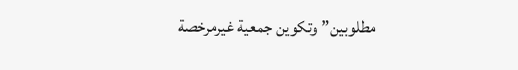مطلوبين”وتكوين جمعية غيرمرخصة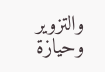والتزوير وحيازة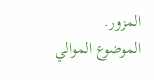المزور.
الموضوع الموالي